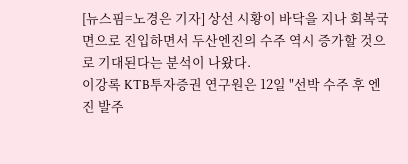[뉴스핌=노경은 기자] 상선 시황이 바닥을 지나 회복국면으로 진입하면서 두산엔진의 수주 역시 증가할 것으로 기대된다는 분석이 나왔다.
이강록 KTB투자증권 연구원은 12일 "선박 수주 후 엔진 발주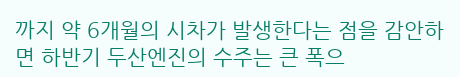까지 약 6개월의 시차가 발생한다는 점을 감안하면 하반기 두산엔진의 수주는 큰 폭으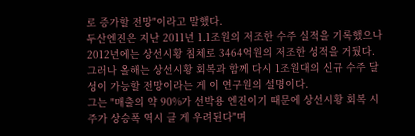로 증가할 전망"이라고 말했다.
두산엔진은 지난 2011년 1.1조원의 저조한 수주 실적을 기록했으나 2012년에는 상선시황 침체로 3464억원의 저조한 성적을 거뒀다. 그러나 올해는 상선시황 회복과 함께 다시 1조원대의 신규 수주 달성이 가능할 전망이라는 게 이 연구원의 설명이다.
그는 "매출의 약 90%가 선박용 엔진이기 때문에 상선시황 회복 시 주가 상승폭 역시 클 게 우려된다"며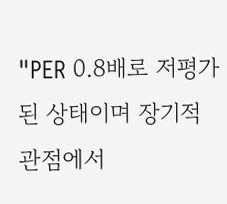"PER 0.8배로 저평가된 상태이며 장기적 관점에서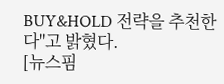BUY&HOLD 전략을 추천한다"고 밝혔다.
[뉴스핌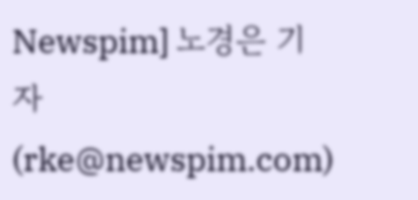Newspim] 노경은 기자 (rke@newspim.com)